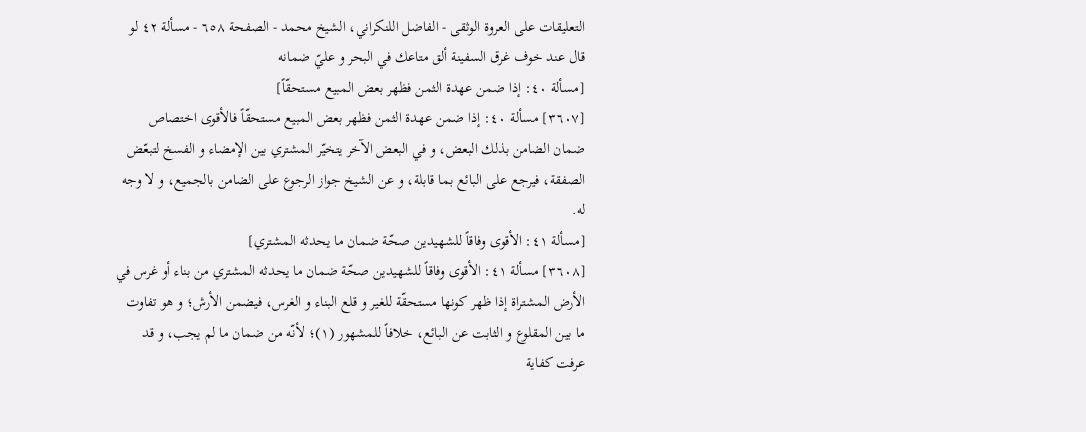التعليقات على العروة الوثقى - الفاضل اللنكراني، الشيخ محمد - الصفحة ٦٥٨ - مسألة ٤٢ لو قال عند خوف غرق السفينة ألق متاعك في البحر و عليّ ضمانه
[مسألة ٤٠: إذا ضمن عهدة الثمن فظهر بعض المبيع مستحقّاً]
[٣٦٠٧] مسألة ٤٠: إذا ضمن عهدة الثمن فظهر بعض المبيع مستحقّاً فالأقوى اختصاص ضمان الضامن بذلك البعض، و في البعض الآخر يتخيّر المشتري بين الإمضاء و الفسخ لتبعّض الصفقة، فيرجع على البائع بما قابلة، و عن الشيخ جواز الرجوع على الضامن بالجميع، و لا وجه له.
[مسألة ٤١: الأقوى وفاقاً للشهيدين صحّة ضمان ما يحدثه المشتري]
[٣٦٠٨] مسألة ٤١: الأقوى وفاقاً للشهيدين صحّة ضمان ما يحدثه المشتري من بناء أو غرس في الأرض المشتراة إذا ظهر كونها مستحقّة للغير و قلع البناء و الغرس، فيضمن الأرش؛ و هو تفاوت ما بين المقلوع و الثابت عن البائع، خلافاً للمشهور (١)؛ لأنّه من ضمان ما لم يجب، و قد عرفت كفاية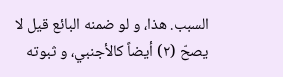السبب. هذا، و لو ضمنه البائع قيل لا يصحّ (٢) أيضاً كالأجنبي، و ثبوته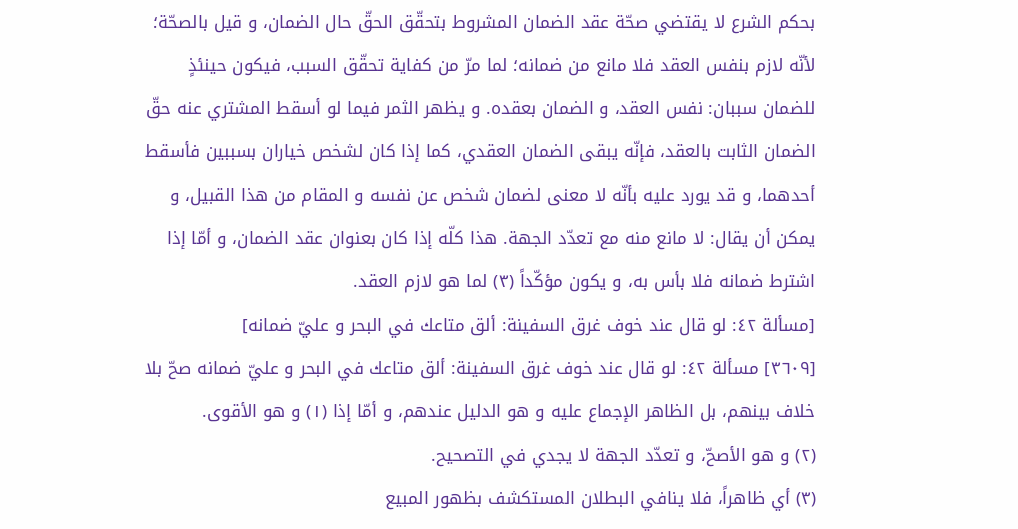بحكم الشرع لا يقتضي صحّة عقد الضمان المشروط بتحقّق الحقّ حال الضمان، و قيل بالصحّة؛ لأنّه لازم بنفس العقد فلا مانع من ضمانه؛ لما مرّ من كفاية تحقّق السبب، فيكون حينئذٍ للضمان سببان: نفس العقد، و الضمان بعقده. و يظهر الثمر فيما لو أسقط المشتري عنه حقّ الضمان الثابت بالعقد، فإنّه يبقى الضمان العقدي، كما إذا كان لشخص خياران بسببين فأسقط أحدهما، و قد يورد عليه بأنّه لا معنى لضمان شخص عن نفسه و المقام من هذا القبيل، و يمكن أن يقال: لا مانع منه مع تعدّد الجهة. هذا كلّه إذا كان بعنوان عقد الضمان، و أمّا إذا اشترط ضمانه فلا بأس به، و يكون مؤكّداً (٣) لما هو لازم العقد.
[مسألة ٤٢: لو قال عند خوف غرق السفينة: ألق متاعك في البحر و عليّ ضمانه]
[٣٦٠٩] مسألة ٤٢: لو قال عند خوف غرق السفينة: ألق متاعك في البحر و عليّ ضمانه صحّ بلا خلاف بينهم، بل الظاهر الإجماع عليه و هو الدليل عندهم، و أمّا إذا (١) و هو الأقوى.
(٢) و هو الأصحّ، و تعدّد الجهة لا يجدي في التصحيح.
(٣) أي ظاهراً، فلا ينافي البطلان المستكشف بظهور المبيع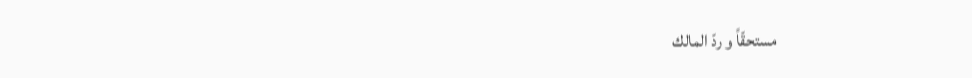مستحقّاً و ردّ المالك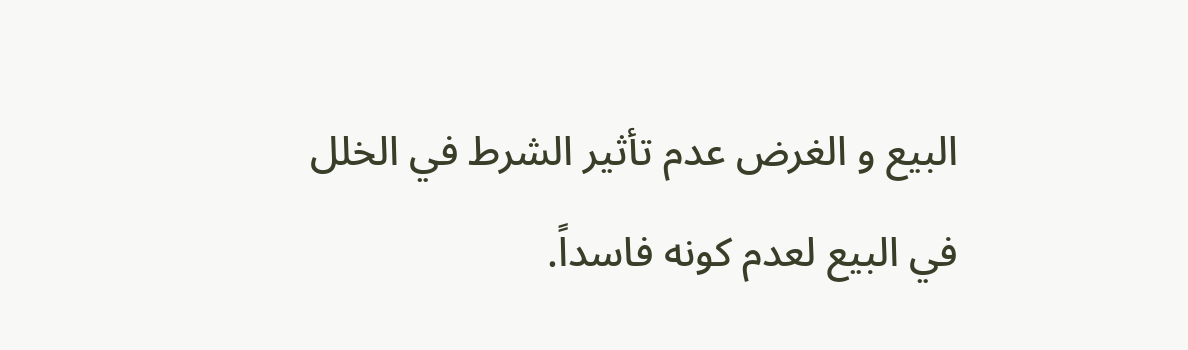البيع و الغرض عدم تأثير الشرط في الخلل في البيع لعدم كونه فاسداً.